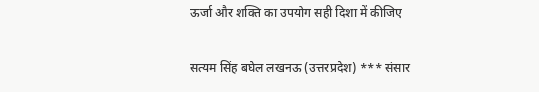ऊर्जा और शक्ति का उपयोग सही दिशा में कीजिए

सत्यम सिंह बघेल लखनऊ (उत्तरप्रदेश) *** संसार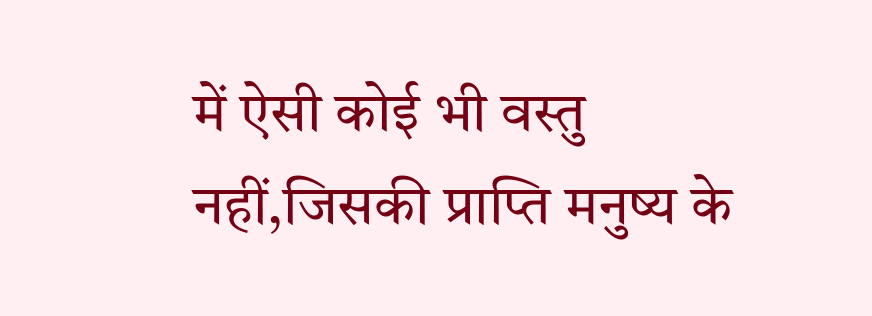में ऐसी कोई भी वस्तु नहीं,जिसकी प्राप्ति मनुष्य के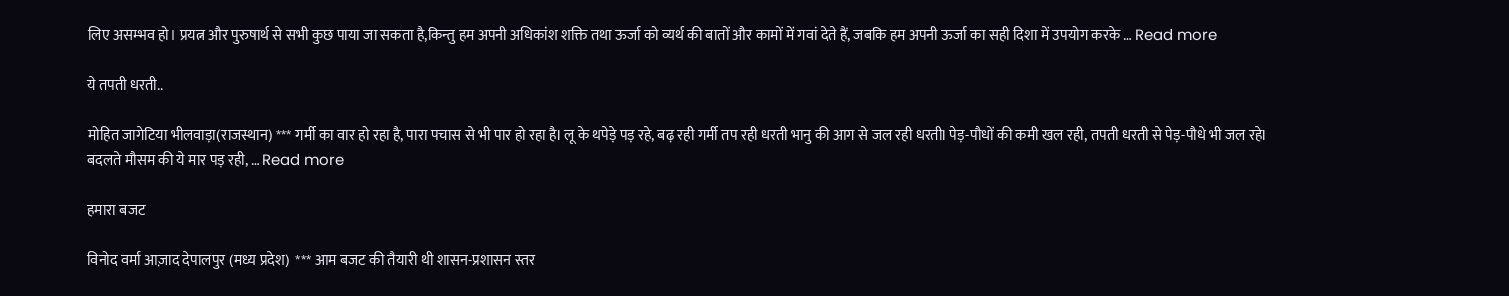लिए असम्भव हो। प्रयत्न और पुरुषार्थ से सभी कुछ पाया जा सकता है,किन्तु हम अपनी अधिकांश शक्ति तथा ऊर्जा को व्यर्थ की बातों और कामों में गवां देते हैं, जबकि हम अपनी ऊर्जा का सही दिशा में उपयोग करके … Read more

ये तपती धरती..

मोहित जागेटिया भीलवाड़ा(राजस्थान) *** गर्मी का वार हो रहा है, पारा पचास से भी पार हो रहा हैl लू के थपेड़े पड़ रहे, बढ़ रही गर्मी तप रही धरती भानु की आग से जल रही धरतीl पेड़-पौधों की कमी खल रही, तपती धरती से पेड़-पौधे भी जल रहेl बदलते मौसम की ये मार पड़ रही, … Read more

हमारा बजट

विनोद वर्मा आज़ाद देपालपुर (मध्य प्रदेश)  *** आम बजट की तैयारी थी शासन-प्रशासन स्तर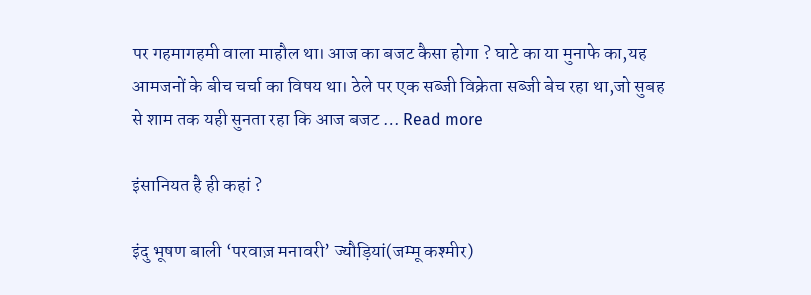पर गहमागहमी वाला माहौल था। आज का बजट कैसा होगा ? घाटे का या मुनाफे का,यह आमजनों के बीच चर्चा का विषय था। ठेले पर एक सब्जी विक्रेता सब्जी बेच रहा था,जो सुबह से शाम तक यही सुनता रहा कि आज बजट … Read more

इंसानियत है ही कहां ?

इंदु भूषण बाली ‘परवाज़ मनावरी’ ज्यौड़ियां(जम्मू कश्मीर)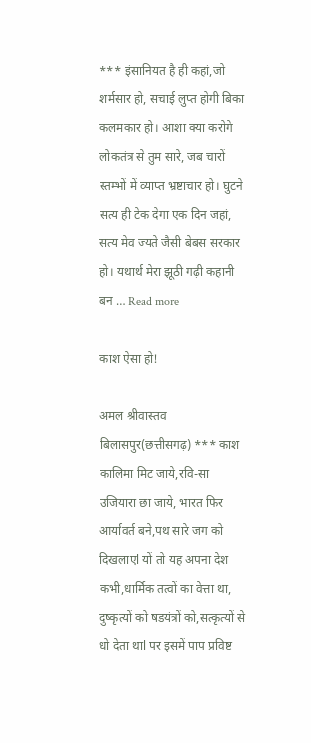*** इंसानियत है ही कहां,जो शर्मसार हो, सचाई लुप्त होगी बिका कलमकार हो। आशा क्या करोगे लोकतंत्र से तुम सारे, जब चारों स्तम्भों में व्याप्त भ्रष्टाचार हो। घुटने सत्य ही टेक देगा एक दिन जहां, सत्य मेव ज्यते जैसी बेबस सरकार हो। यथार्थ मेरा झूठी गढ़ी कहानी बन … Read more

काश ऐसा हो!

अमल श्रीवास्तव  बिलासपुर(छत्तीसगढ़) *** काश कालिमा मिट जाये,रवि-सा उजियारा छा जाये, भारत फिर आर्यावर्त बने,पथ सारे जग को दिखलाएl यों तो यह अपना देश कभी,धार्मिक तत्वों का वेत्ता था, दुष्कृत्यों को षडयंत्रों को,सत्कृत्यों से धो देता थाl पर इसमें पाप प्रविष्ट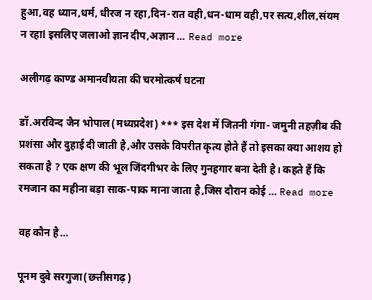हुआ,वह ध्यान,धर्म, धीरज न रहा,दिन-रात वही,धन-धाम वही,पर सत्य,शील,संयम न रहाl इसलिए जलाओ ज्ञान दीप,अज्ञान … Read more

अलीगढ़ काण्ड अमानवीयता की चरमोत्कर्ष घटना

डॉ.अरविन्द जैन भोपाल(मध्यप्रदेश) *** इस देश में जितनी गंगा- जमुनी तहज़ीब की प्रशंसा और दुहाई दी जाती है,और उसके विपरीत कृत्य होते हैं तो इसका क्या आशय हो सकता है ? एक क्षण की भूल जिंदगीभर के लिए गुनहगार बना देती है। कहते हैं कि रमजान का महीना बड़ा साक-पाक माना जाता है,जिस दौरान कोई … Read more

वह कौन है…

पूनम दुबे सरगुजा(छत्तीसगढ़)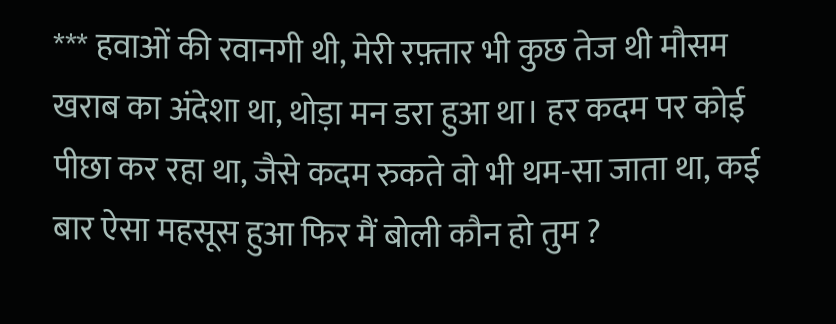*** हवाओं की रवानगी थी, मेरी रफ़्तार भी कुछ तेज थी मौसम खराब का अंदेशा था, थोड़ा मन डरा हुआ था। हर कदम पर कोई पीछा कर रहा था, जैसे कदम रुकते वो भी थम-सा जाता था, कई बार ऐसा महसूस हुआ फिर मैं बोली कौन हो तुम ?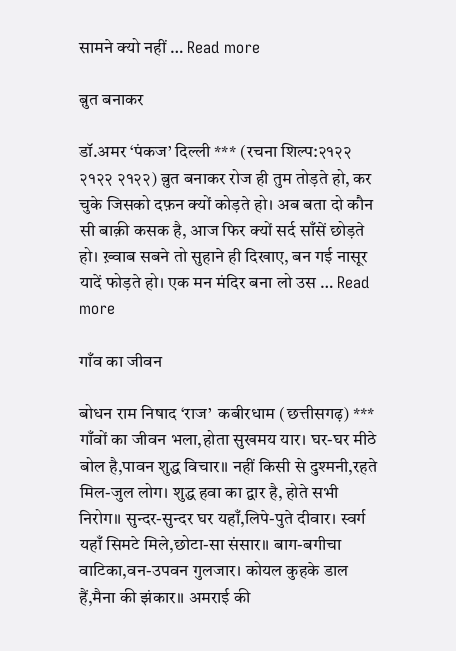सामने क्यो नहीं … Read more

ब़ुत बनाकर

डॉ.अमर ‘पंकज’ दिल्ली *** (रचना शिल्प:२१२२ २१२२ २१२२) ब़ुत बनाकर रोज ही तुम तोड़ते हो, कर चुके जिसको दफ़न क्यों कोड़ते हो। अब बता दो कौन सी बाक़ी कसक है, आज फिर क्यों सर्द साँसें छोड़ते हो। ख़्वाब सबने तो सुहाने ही दिखाए, बन गई नासूर यादें फोड़ते हो। एक मन मंदिर बना लो उस … Read more

गाँव का जीवन

बोधन राम निषाद ‘राज’  कबीरधाम (छत्तीसगढ़) *** गाँवों का जीवन भला,होता सुखमय यार। घर-घर मीठे बोल है,पावन शुद्ध विचार॥ नहीं किसी से दुश्मनी,रहते मिल-जुल लोग। शुद्ध हवा का द्वार है, होते सभी निरोग॥ सुन्दर-सुन्दर घर यहाँ,लिपे-पुते दीवार। स्वर्ग यहाँ सिमटे मिले,छोटा-सा संसार॥ बाग-बगीचा वाटिका,वन-उपवन गुलजार। कोयल कुहके डाल हैं,मैना की झंकार॥ अमराई की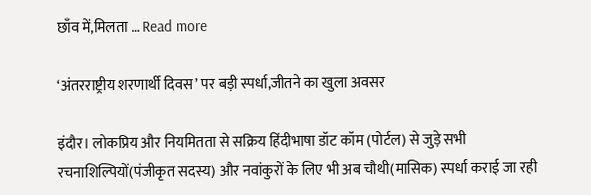छाँव में,मिलता … Read more

‘अंतरराष्ट्रीय शरणार्थी दिवस’ पर बड़ी स्पर्धा,जीतने का खुला अवसर

इंदौर। लोकप्रिय और नियमितता से सक्रिय हिंदीभाषा डॉट कॉम (पोर्टल) से जुड़े सभी रचनाशिल्पियों(पंजीकृत सदस्य) और नवांकुरों के लिए भी अब चौथी(मासिक) स्पर्धा कराई जा रही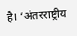है। ‘अंतरराष्ट्रीय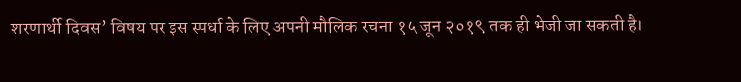शरणार्थी दिवस’ विषय पर इस स्पर्धा के लिए अपनी मौलिक रचना १५ जून २०१९ तक ही भेजी जा सकती है।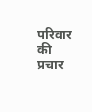परिवार की प्रचार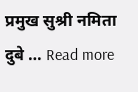प्रमुख सुश्री नमिता दुबे … Read more